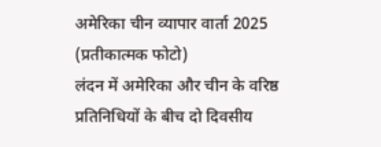अमेरिका चीन व्यापार वार्ता 2025 (प्रतीकात्मक फोटो)
लंदन में अमेरिका और चीन के वरिष्ठ प्रतिनिधियों के बीच दो दिवसीय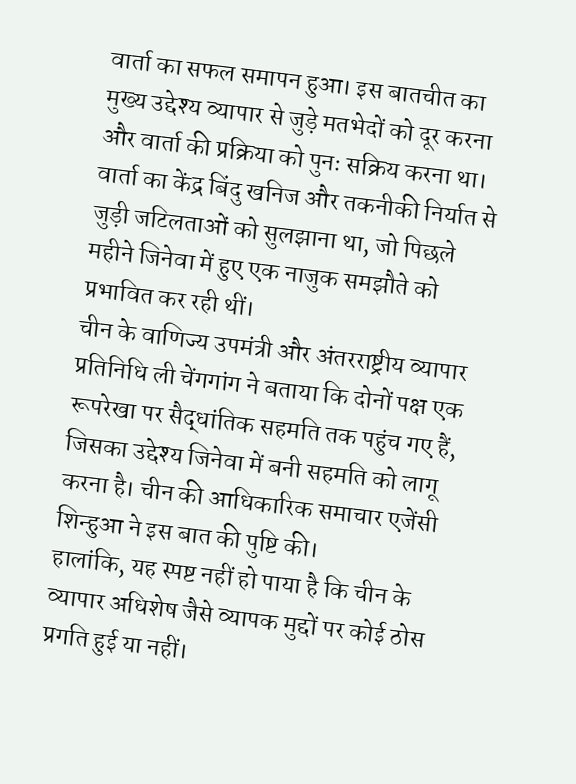वार्ता का सफल समापन हुआ। इस बातचीत का मुख्य उद्देश्य व्यापार से जुड़े मतभेदों को दूर करना और वार्ता की प्रक्रिया को पुनः सक्रिय करना था। वार्ता का केंद्र बिंदु खनिज और तकनीकी निर्यात से जुड़ी जटिलताओं को सुलझाना था, जो पिछले महीने जिनेवा में हुए एक नाजुक समझौते को प्रभावित कर रही थीं।
चीन के वाणिज्य उपमंत्री और अंतरराष्ट्रीय व्यापार प्रतिनिधि ली चेंगगांग ने बताया कि दोनों पक्ष एक रूपरेखा पर सैद्धांतिक सहमति तक पहुंच गए हैं, जिसका उद्देश्य जिनेवा में बनी सहमति को लागू करना है। चीन की आधिकारिक समाचार एजेंसी शिन्हुआ ने इस बात की पुष्टि की।
हालांकि, यह स्पष्ट नहीं हो पाया है कि चीन के व्यापार अधिशेष जैसे व्यापक मुद्दों पर कोई ठोस प्रगति हुई या नहीं।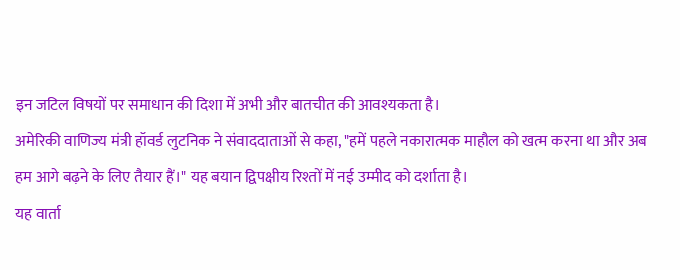इन जटिल विषयों पर समाधान की दिशा में अभी और बातचीत की आवश्यकता है।
अमेरिकी वाणिज्य मंत्री हॉवर्ड लुटनिक ने संवाददाताओं से कहा, "हमें पहले नकारात्मक माहौल को खत्म करना था और अब हम आगे बढ़ने के लिए तैयार हैं।" यह बयान द्विपक्षीय रिश्तों में नई उम्मीद को दर्शाता है।
यह वार्ता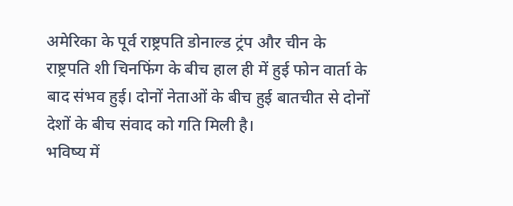अमेरिका के पूर्व राष्ट्रपति डोनाल्ड ट्रंप और चीन के राष्ट्रपति शी चिनफिंग के बीच हाल ही में हुई फोन वार्ता के बाद संभव हुई। दोनों नेताओं के बीच हुई बातचीत से दोनों देशों के बीच संवाद को गति मिली है।
भविष्य में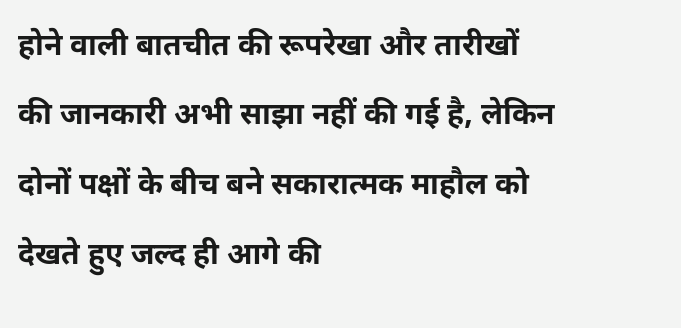होने वाली बातचीत की रूपरेखा और तारीखों की जानकारी अभी साझा नहीं की गई है, लेकिन दोनों पक्षों के बीच बने सकारात्मक माहौल को देखते हुए जल्द ही आगे की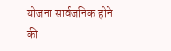योजना सार्वजनिक होने की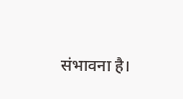संभावना है।